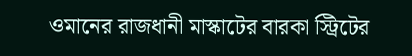ওমানের রাজধানী মাস্কাটের বারকা স্ট্রিটের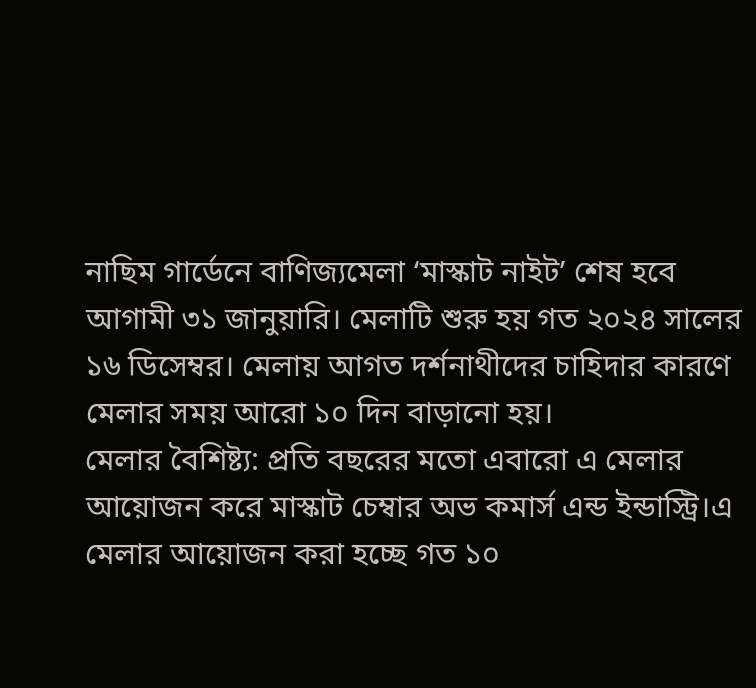নাছিম গার্ডেনে বাণিজ্যমেলা ‘মাস্কাট নাইট’ শেষ হবে আগামী ৩১ জানুয়ারি। মেলাটি শুরু হয় গত ২০২৪ সালের ১৬ ডিসেম্বর। মেলায় আগত দর্শনাথীদের চাহিদার কারণে মেলার সময় আরো ১০ দিন বাড়ানো হয়।
মেলার বৈশিষ্ট্য: প্রতি বছরের মতো এবারো এ মেলার আয়োজন করে মাস্কাট চেম্বার অভ কমার্স এন্ড ইন্ডাস্ট্রি।এ মেলার আয়োজন করা হচ্ছে গত ১০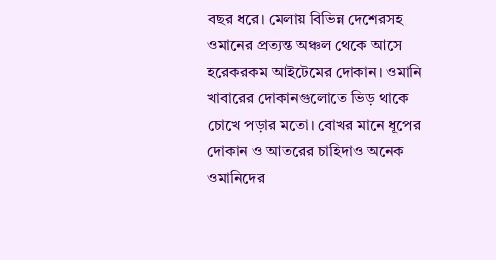বছর ধরে। মেলায় বিভিন্ন দেশেরসহ ওমানের প্রত্যন্ত অঞ্চল থেকে আসে হরেকরকম আইটেমের দোকান। ওমানি খাবারের দোকানগুলোতে ভিড় থাকে চোখে পড়ার মতো। বোখর মানে ধূপের দোকান ও আতরের চাহিদাও অনেক ওমানিদের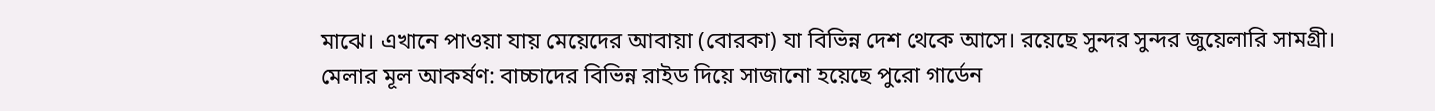মাঝে। এখানে পাওয়া যায় মেয়েদের আবায়া (বোরকা) যা বিভিন্ন দেশ থেকে আসে। রয়েছে সুন্দর সুন্দর জুয়েলারি সামগ্রী।
মেলার মূল আকর্ষণ: বাচ্চাদের বিভিন্ন রাইড দিয়ে সাজানো হয়েছে পুরো গার্ডেন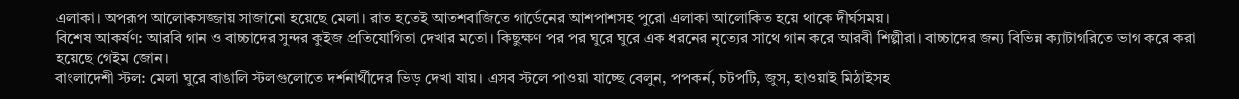এলাকা। অপরূপ আলোকসজ্জায় সাজানো হয়েছে মেলা। রাত হতেই আতশবাজিতে গার্ডেনের আশপাশসহ পুরো এলাকা আলোকিত হয়ে থাকে দীর্ঘসময়।
বিশেষ আকর্ষণ: আরবি গান ও বাচ্চাদের সুন্দর কুইজ প্রতিযোগিতা দেখার মতো। কিছুক্ষণ পর পর ঘুরে ঘুরে এক ধরনের নৃত্যের সাথে গান করে আরবী শিল্পীরা। বাচ্চাদের জন্য বিভিন্ন ক্যাটাগরিতে ভাগ করে করা হয়েছে গেইম জোন।
বাংলাদেশী স্টল: মেলা ঘুরে বাঙালি স্টলগুলোতে দর্শনার্থীদের ভিড় দেখা যায়। এসব স্টলে পাওয়া যাচ্ছে বেলুন, পপকর্ন, চটপটি, জুস, হাওয়াই মিঠাইসহ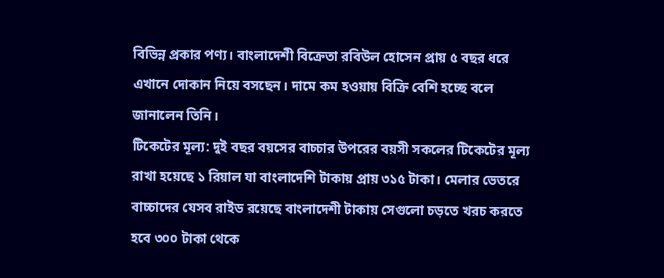বিভিন্ন প্রকার পণ্য। বাংলাদেশী বিক্রেতা রবিউল হোসেন প্রায় ৫ বছর ধরে এখানে দোকান নিয়ে বসছেন। দামে কম হওয়ায় বিক্রি বেশি হচ্ছে বলে জানালেন তিনি।
টিকেটের মূল্য: দুই বছর বয়সের বাচ্চার উপরের বয়সী সকলের টিকেটের মূল্য রাখা হয়েছে ১ রিয়াল যা বাংলাদেশি টাকায় প্রায় ৩১৫ টাকা। মেলার ভেতরে বাচ্চাদের যেসব রাইড রয়েছে বাংলাদেশী টাকায় সেগুলো চড়তে খরচ করতে হবে ৩০০ টাকা থেকে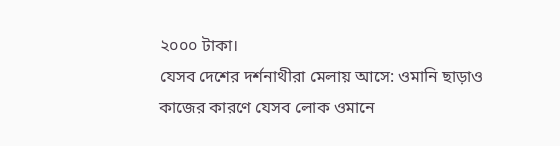২০০০ টাকা।
যেসব দেশের দর্শনাথীরা মেলায় আসে: ওমানি ছাড়াও কাজের কারণে যেসব লোক ওমানে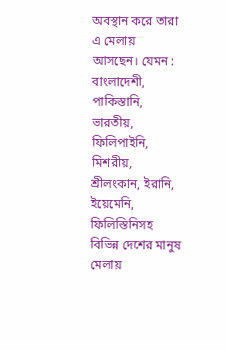অবস্থান করে তারা এ মেলায় আসছেন। যেমন : বাংলাদেশী, পাকিস্তানি, ভারতীয়, ফিলিপাইনি, মিশরীয়, শ্রীলংকান, ইরানি, ইয়েমেনি, ফিলিস্তিনিসহ বিভিন্ন দেশের মানুষ মেলায়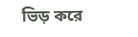ভিড় করে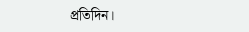প্রতিদিন।